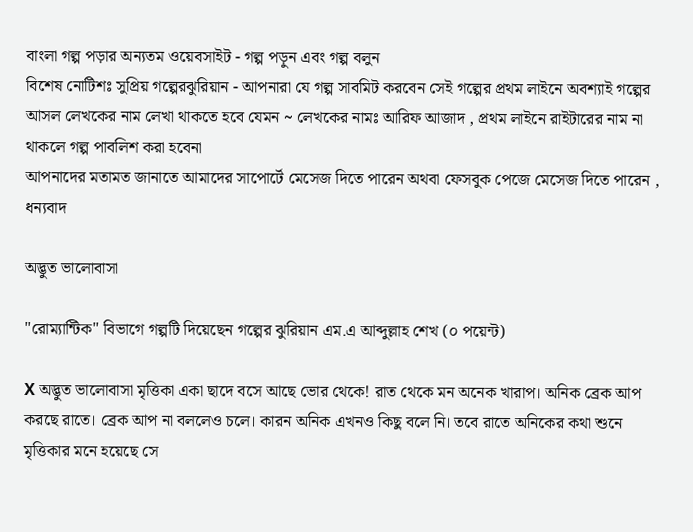বাংলা গল্প পড়ার অন্যতম ওয়েবসাইট - গল্প পড়ুন এবং গল্প বলুন
বিশেষ নোটিশঃ সুপ্রিয় গল্পেরঝুরিয়ান - আপনারা যে গল্প সাবমিট করবেন সেই গল্পের প্রথম লাইনে অবশ্যাই গল্পের আসল লেখকের নাম লেখা থাকতে হবে যেমন ~ লেখকের নামঃ আরিফ আজাদ , প্রথম লাইনে রাইটারের নাম না থাকলে গল্প পাবলিশ করা হবেনা
আপনাদের মতামত জানাতে আমাদের সাপোর্টে মেসেজ দিতে পারেন অথবা ফেসবুক পেজে মেসেজ দিতে পারেন , ধন্যবাদ

অদ্ভুত ভালোবাসা

"রোম্যান্টিক" বিভাগে গল্পটি দিয়েছেন গল্পের ঝুরিয়ান এম.এ আব্দুল্লাহ শেখ (০ পয়েন্ট)

X অদ্ভুত ভালোবাসা মৃত্তিকা একা ছাদে বসে আছে ভোর থেকে! রাত থেকে মন অনেক খারাপ। অনিক ব্রেক আপ করছে রাতে। ব্রেক আপ না বললেও চলে। কারন অনিক এখনও কিছু বলে নি। তবে রাতে অনিকের কথা শুনে মৃত্তিকার মনে হয়েছে সে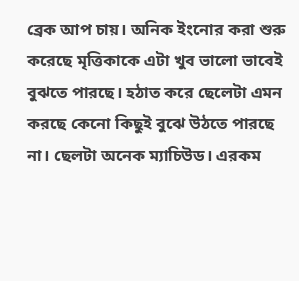ব্রেক আপ চায়। অনিক ইংনোর করা শুরু করেছে মৃত্তিকাকে এটা খুব ভালো ভাবেই বুঝতে পারছে। হঠাত করে ছেলেটা এমন করছে কেনো কিছুই বুঝে উঠতে পারছে না। ছেলটা অনেক ম্যাচিউড। এরকম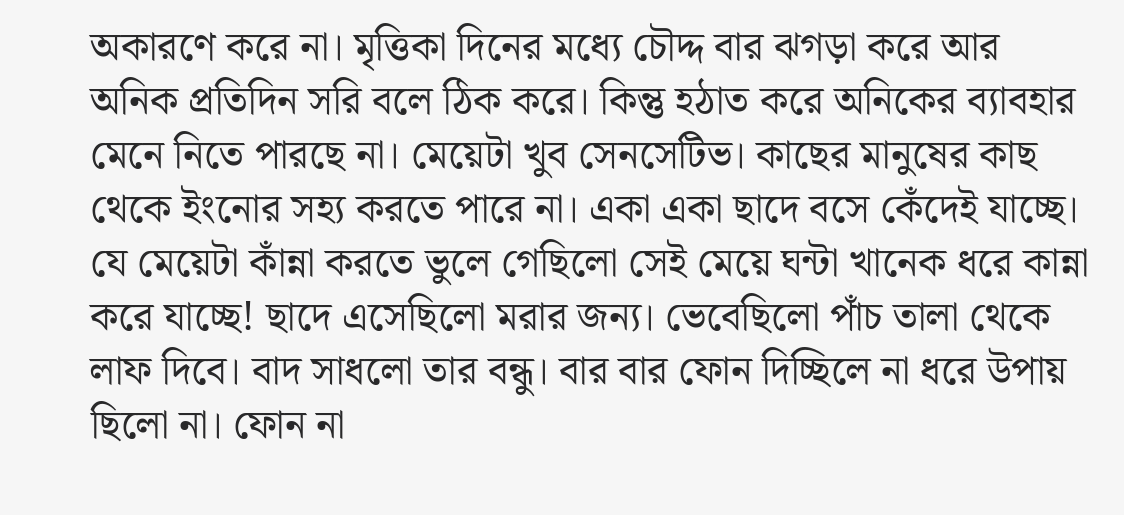অকারণে করে না। মৃত্তিকা দিনের মধ্যে চৌদ্দ বার ঝগড়া করে আর অনিক প্রতিদিন সরি বলে ঠিক করে। কিন্তু হঠাত করে অনিকের ব্যাবহার মেনে নিতে পারছে না। মেয়েটা খুব সেনসেটিভ। কাছের মানুষের কাছ থেকে ইংনোর সহ্য করতে পারে না। একা একা ছাদে বসে কেঁদেই যাচ্ছে। যে মেয়েটা কাঁন্না করতে ভুলে গেছিলো সেই মেয়ে ঘন্টা খানেক ধরে কান্না করে যাচ্ছে! ছাদে এসেছিলো মরার জন্য। ভেবেছিলো পাঁচ তালা থেকে লাফ দিবে। বাদ সাধলো তার বন্ধু। বার বার ফোন দিচ্ছিলে না ধরে উপায় ছিলো না। ফোন না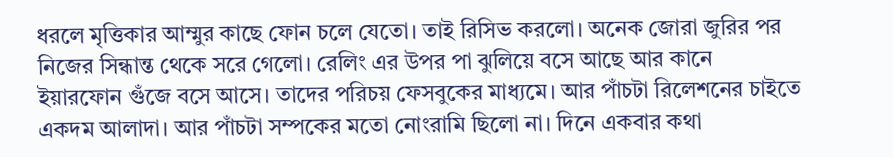ধরলে মৃত্তিকার আম্মুর কাছে ফোন চলে যেতো। তাই রিসিভ করলো। অনেক জোরা জুরির পর নিজের সিন্ধান্ত থেকে সরে গেলো। রেলিং এর উপর পা ঝুলিয়ে বসে আছে আর কানে ইয়ারফোন গুঁজে বসে আসে। তাদের পরিচয় ফেসবুকের মাধ্যমে। আর পাঁচটা রিলেশনের চাইতে একদম আলাদা। আর পাঁচটা সম্পকের মতো নোংরামি ছিলো না। দিনে একবার কথা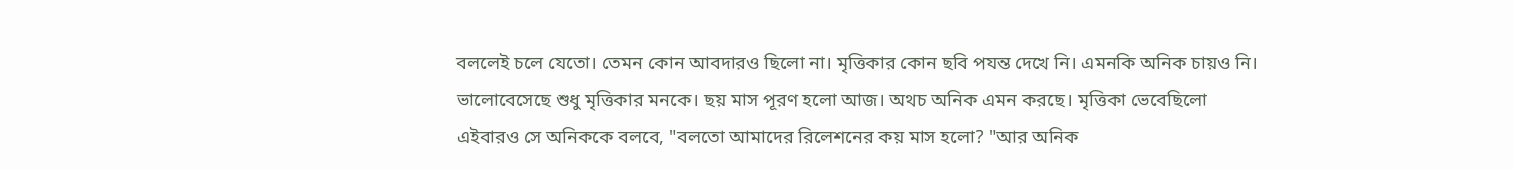বললেই চলে যেতো। তেমন কোন আবদারও ছিলো না। মৃত্তিকার কোন ছবি পযন্ত দেখে নি। এমনকি অনিক চায়ও নি। ভালোবেসেছে শুধু মৃত্তিকার মনকে। ছয় মাস পূরণ হলো আজ। অথচ অনিক এমন করছে। মৃত্তিকা ভেবেছিলো এইবারও সে অনিককে বলবে, "বলতো আমাদের রিলেশনের কয় মাস হলো? "আর অনিক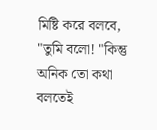মিষ্টি করে বলবে, "তুমি বলো! "কিন্তু অনিক তো কথা বলতেই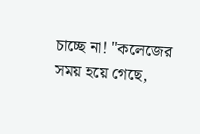চাচ্ছে না! "কলেজের সময় হয়ে গেছে,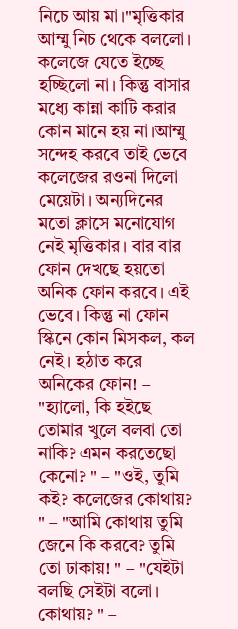নিচে আয় মা।"মৃত্তিকার আম্মু নিচ থেকে বললো। কলেজে যেতে ইচ্ছে হচ্ছিলো না। কিন্তু বাসার মধ্যে কান্না কাটি করার কোন মানে হয় না।আম্মু সন্দেহ করবে তাই ভেবে কলেজের রওনা দিলো মেয়েটা। অন্যদিনের মতো ক্লাসে মনোযোগ নেই মৃত্তিকার। বার বার ফোন দেখছে হয়তো অনিক ফোন করবে। এই ভেবে। কিন্তু না ফোন স্কিনে কোন মিসকল, কল নেই। হঠাত করে অনিকের ফোন! – "হ্যালো, কি হইছে তোমার খুলে বলবা তো নাকি? এমন করতেছো কেনো? " – "ওই, তুমি কই? কলেজের কোথায়? " – "আমি কোথায় তুমি জেনে কি করবে? তুমি তো ঢাকায়! " – "যেইটা বলছি সেইটা বলো। কোথায়? " –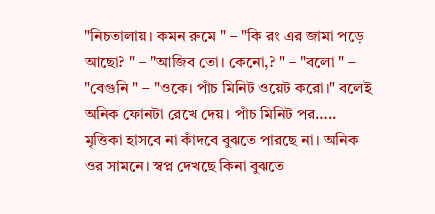"নিচতালায়। কমন রুমে " – "কি রং এর জামা পড়ে আছো? " – "আজিব তো। কেনো,? " – "বলো " – "বেগুনি " – "ওকে। পাঁচ মিনিট ওয়েট করো।" বলেই অনিক ফোনটা রেখে দেয়। পাঁচ মিনিট পর….. মৃত্তিকা হাসবে না কাঁদবে বুঝতে পারছে না। অনিক ওর সামনে। স্বপ্ন দেখছে কিনা বুঝতে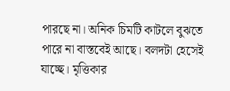পারছে না। অনিক চিমটি কাটলে বুঝতে পারে না বাস্তবেই আছে। বলদটা হেসেই যাচ্ছে। মৃত্তিকার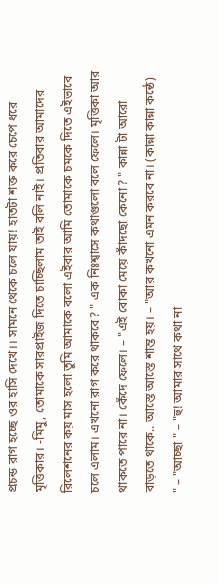প্রচন্ড রাগ হচ্ছে ওর হাসি দেখে।। সামনে থেকে চলে যায়! হাতটা শক্ত করে চেপে ধরে মৃত্তিকার। -মিমু, তোমাকে সারপ্রাইজ দিতে চাচ্ছিলাম তাই বলি নাই। প্রতিবার আমাদের রিলেশনের কয় মাস হলো তুমি আমাকে বলো এইবার আমি তোমাকে চমকে দিতে এইভাবে চলে এলাম। এখনো রাগ করে থাকবে? " এক নিঃশ্বাসে কথাগুলো বলে ফেলে। মৃত্তিকা আর থাকতে পারে না। কেঁদে ফেলে। – "এই বোকা মেয়ে কাঁদছো কেনো? " কান্না টা আরো বাড়তে থাকে.. আস্তে আস্তে শান্ত হয়। – "আর কখনো এমন করবে না। (কান্না কান্না কন্ঠে) " – "আচ্ছা " – "হু! আমার সাথে কথা না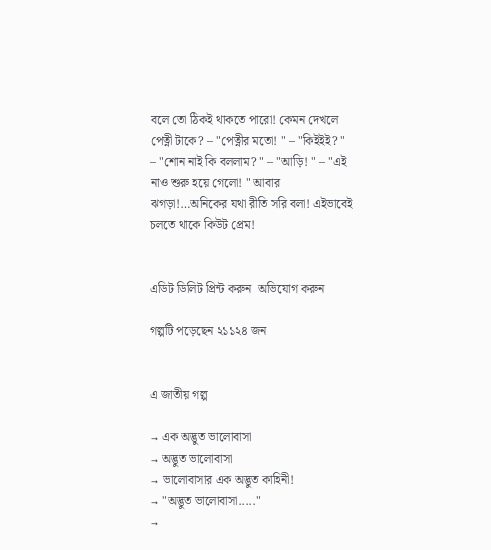বলে তো ঠিকই থাকতে পারো! কেমন দেখলে পেত্নী টাকে? – "পেত্নীর মতো! " – "কিইইই? " – "শোন নাই কি বললাম? " – "আড়ি! " – "এই নাও শুরু হয়ে গেলো! " আবার ঝগড়া!…অনিকের যথা রীতি সরি বলা! এইভাবেই চলতে থাকে কিউট প্রেম!


এডিট ডিলিট প্রিন্ট করুন  অভিযোগ করুন

গল্পটি পড়েছেন ২১১২৪ জন


এ জাতীয় গল্প

→ এক অদ্ভুত ভালোবাসা
→ অদ্ভুত ভালোবাসা
→ ভালোবাসার এক অদ্ভুত কাহিনী!
→ "অদ্ভুত ভালোবাসা....."
→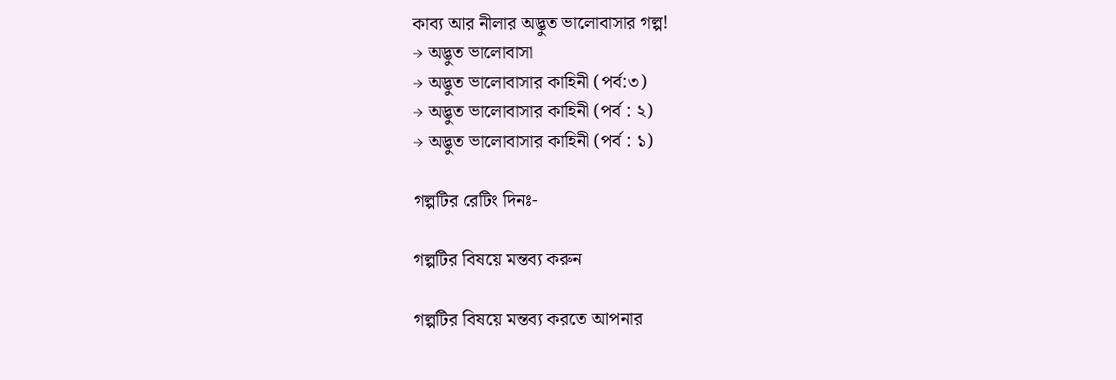কাব্য আর নীলার অদ্ভুত ভালোবাসার গল্প!
→ অদ্ভুত ভালোবাসা
→ অদ্ভুত ভালোবাসার কাহিনী (পর্ব:৩)
→ অদ্ভুত ভালোবাসার কাহিনী (পর্ব : ২)
→ অদ্ভুত ভালোবাসার কাহিনী (পর্ব : ১)

গল্পটির রেটিং দিনঃ-

গল্পটির বিষয়ে মন্তব্য করুন

গল্পটির বিষয়ে মন্তব্য করতে আপনার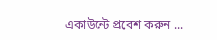একাউন্টে প্রবেশ করুন ...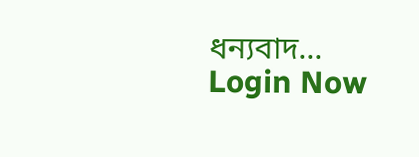ধন্যবাদ... Login Now